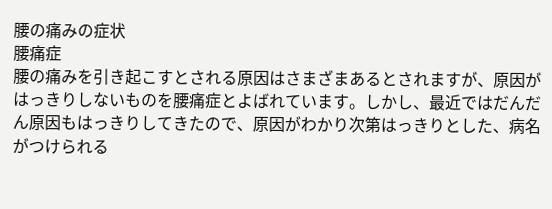腰の痛みの症状
腰痛症
腰の痛みを引き起こすとされる原因はさまざまあるとされますが、原因がはっきりしないものを腰痛症とよばれています。しかし、最近ではだんだん原因もはっきりしてきたので、原因がわかり次第はっきりとした、病名がつけられる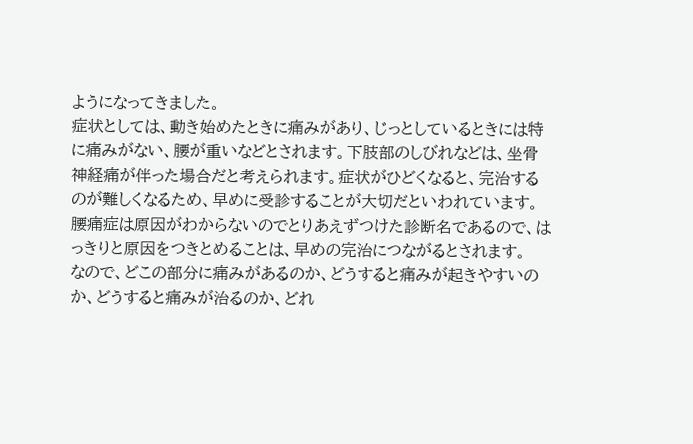ようになってきました。
症状としては、動き始めたときに痛みがあり、じっとしているときには特に痛みがない、腰が重いなどとされます。下肢部のしびれなどは、坐骨神経痛が伴った場合だと考えられます。症状がひどくなると、完治するのが難しくなるため、早めに受診することが大切だといわれています。腰痛症は原因がわからないのでとりあえずつけた診断名であるので、はっきりと原因をつきとめることは、早めの完治につながるとされます。
なので、どこの部分に痛みがあるのか、どうすると痛みが起きやすいのか、どうすると痛みが治るのか、どれ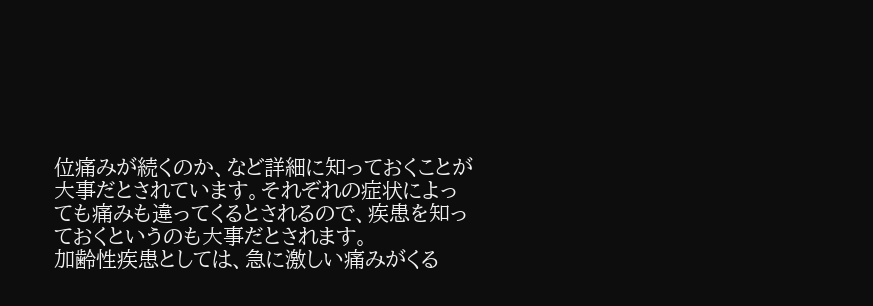位痛みが続くのか、など詳細に知っておくことが大事だとされています。それぞれの症状によっても痛みも違ってくるとされるので、疾患を知っておくというのも大事だとされます。
加齢性疾患としては、急に激しい痛みがくる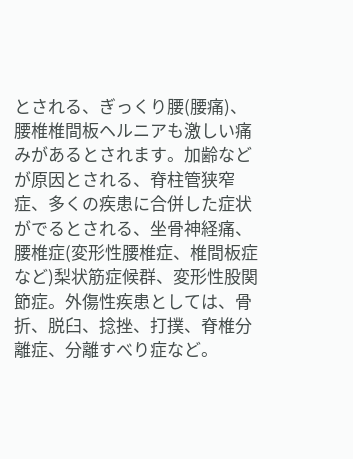とされる、ぎっくり腰(腰痛)、腰椎椎間板ヘルニアも激しい痛みがあるとされます。加齢などが原因とされる、脊柱管狭窄症、多くの疾患に合併した症状がでるとされる、坐骨神経痛、腰椎症(変形性腰椎症、椎間板症など)梨状筋症候群、変形性股関節症。外傷性疾患としては、骨折、脱臼、捻挫、打撲、脊椎分離症、分離すべり症など。